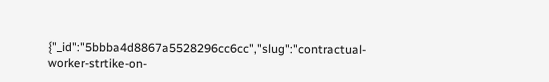{"_id":"5bbba4d8867a5528296cc6cc","slug":"contractual-worker-strtike-on-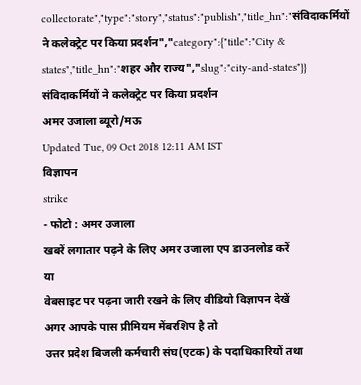collectorate","type":"story","status":"publish","title_hn":"संविदाकर्मियों ने कलेक्ट्रेट पर किया प्रदर्शन","category":{"title":"City & states","title_hn":"शहर और राज्य","slug":"city-and-states"}}
संविदाकर्मियों ने कलेक्ट्रेट पर किया प्रदर्शन
अमर उजाला ब्यूरो/मऊ
Updated Tue, 09 Oct 2018 12:11 AM IST
विज्ञापन
strike
- फोटो : अमर उजाला
खबरें लगातार पढ़ने के लिए अमर उजाला एप डाउनलोड करें
या
वेबसाइट पर पढ़ना जारी रखने के लिए वीडियो विज्ञापन देखें
अगर आपके पास प्रीमियम मेंबरशिप है तो
उत्तर प्रदेश बिजली कर्मचारी संघ(एटक) के पदाधिकारियों तथा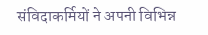संविदाकर्मियों ने अपनी विभिन्न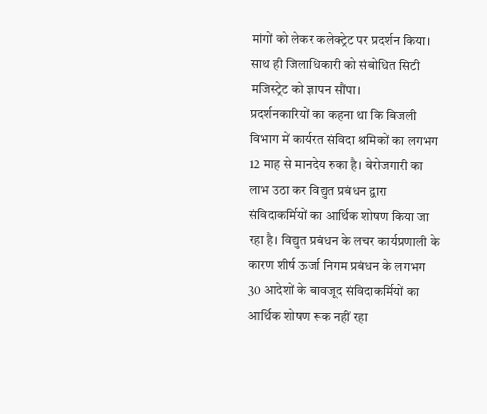मांगों को लेकर कलेक्ट्रेट पर प्रदर्शन किया। साथ ही जिलाधिकारी को संबोधित सिटी मजिस्ट्रेट को ज्ञापन सौंपा।
प्रदर्शनकारियों का कहना था कि बिजली विभाग में कार्यरत संविदा श्रमिकों का लगभग 12 माह से मानदेय रुका है। बेरोजगारी का लाभ उठा कर विद्युत प्रबंधन द्वारा संविदाकर्मियों का आर्थिक शोषण किया जा रहा है। विद्युत प्रबंधन के लचर कार्यप्रणाली के कारण शीर्ष ऊर्जा निगम प्रबंधन के लगभग 30 आदेशों के बावजूद संविदाकर्मियों का आर्थिक शोषण रूक नहीं रहा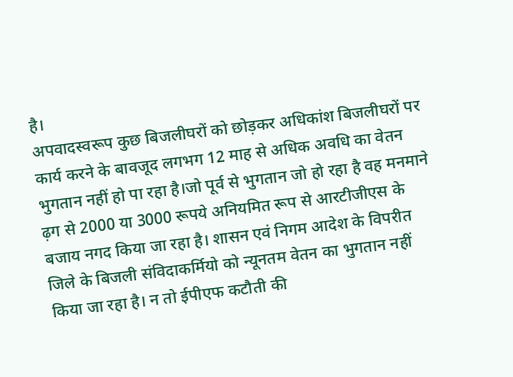है।
अपवादस्वरूप कुछ बिजलीघरों को छोड़कर अधिकांश बिजलीघरों पर कार्य करने के बावजूद लगभग 12 माह से अधिक अवधि का वेतन भुगतान नहीं हो पा रहा है।जो पूर्व से भुगतान जो हो रहा है वह मनमाने ढ़ग से 2000 या 3000 रूपये अनियमित रूप से आरटीजीएस के बजाय नगद किया जा रहा है। शासन एवं निगम आदेश के विपरीत जिले के बिजली संविदाकर्मियो को न्यूनतम वेतन का भुगतान नहीं किया जा रहा है। न तो ईपीएफ कटौती की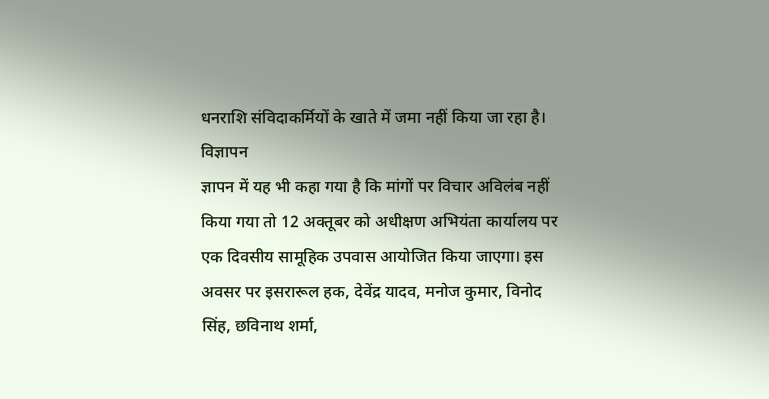धनराशि संविदाकर्मियों के खाते में जमा नहीं किया जा रहा है।
विज्ञापन
ज्ञापन में यह भी कहा गया है कि मांगों पर विचार अविलंब नहीं किया गया तो 12 अक्तूबर को अधीक्षण अभियंता कार्यालय पर एक दिवसीय सामूहिक उपवास आयोजित किया जाएगा। इस अवसर पर इसरारूल हक, देवेंद्र यादव, मनोज कुमार, विनोद सिंह, छविनाथ शर्मा,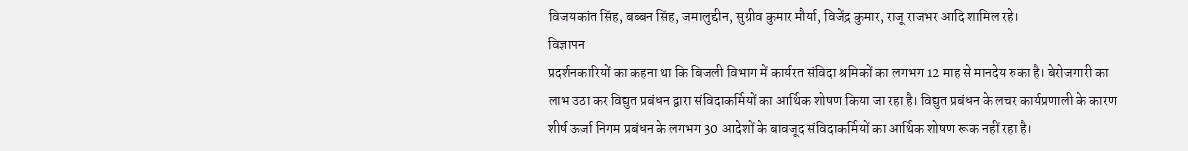विजयकांत सिंह, बब्बन सिंह, जमालुद्दीन, सुग्रीव कुमार मौर्या, विजेंद्र कुमार, राजू राजभर आदि शामिल रहे।
विज्ञापन
प्रदर्शनकारियों का कहना था कि बिजली विभाग में कार्यरत संविदा श्रमिकों का लगभग 12 माह से मानदेय रुका है। बेरोजगारी का लाभ उठा कर विद्युत प्रबंधन द्वारा संविदाकर्मियों का आर्थिक शोषण किया जा रहा है। विद्युत प्रबंधन के लचर कार्यप्रणाली के कारण शीर्ष ऊर्जा निगम प्रबंधन के लगभग 30 आदेशों के बावजूद संविदाकर्मियों का आर्थिक शोषण रूक नहीं रहा है।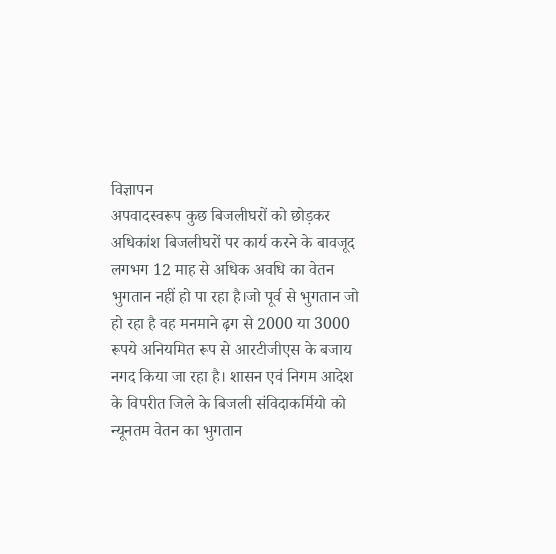विज्ञापन
अपवादस्वरूप कुछ बिजलीघरों को छोड़कर अधिकांश बिजलीघरों पर कार्य करने के बावजूद लगभग 12 माह से अधिक अवधि का वेतन भुगतान नहीं हो पा रहा है।जो पूर्व से भुगतान जो हो रहा है वह मनमाने ढ़ग से 2000 या 3000 रूपये अनियमित रूप से आरटीजीएस के बजाय नगद किया जा रहा है। शासन एवं निगम आदेश के विपरीत जिले के बिजली संविदाकर्मियो को न्यूनतम वेतन का भुगतान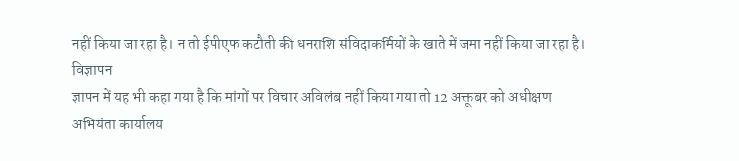नहीं किया जा रहा है। न तो ईपीएफ कटौती की धनराशि संविदाकर्मियों के खाते में जमा नहीं किया जा रहा है।
विज्ञापन
ज्ञापन में यह भी कहा गया है कि मांगों पर विचार अविलंब नहीं किया गया तो 12 अक्तूबर को अधीक्षण अभियंता कार्यालय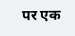पर एक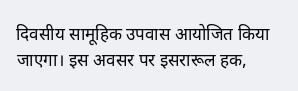दिवसीय सामूहिक उपवास आयोजित किया जाएगा। इस अवसर पर इसरारूल हक,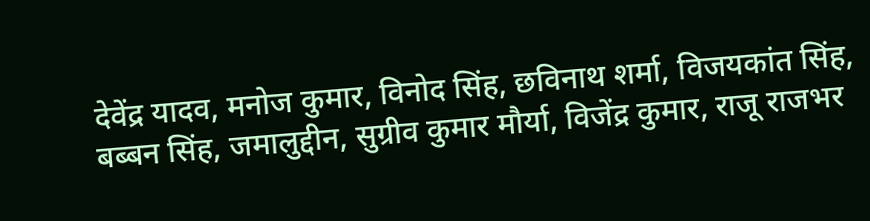देवेंद्र यादव, मनोज कुमार, विनोद सिंह, छविनाथ शर्मा, विजयकांत सिंह, बब्बन सिंह, जमालुद्दीन, सुग्रीव कुमार मौर्या, विजेंद्र कुमार, राजू राजभर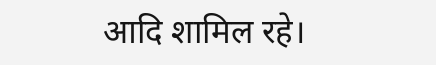आदि शामिल रहे।